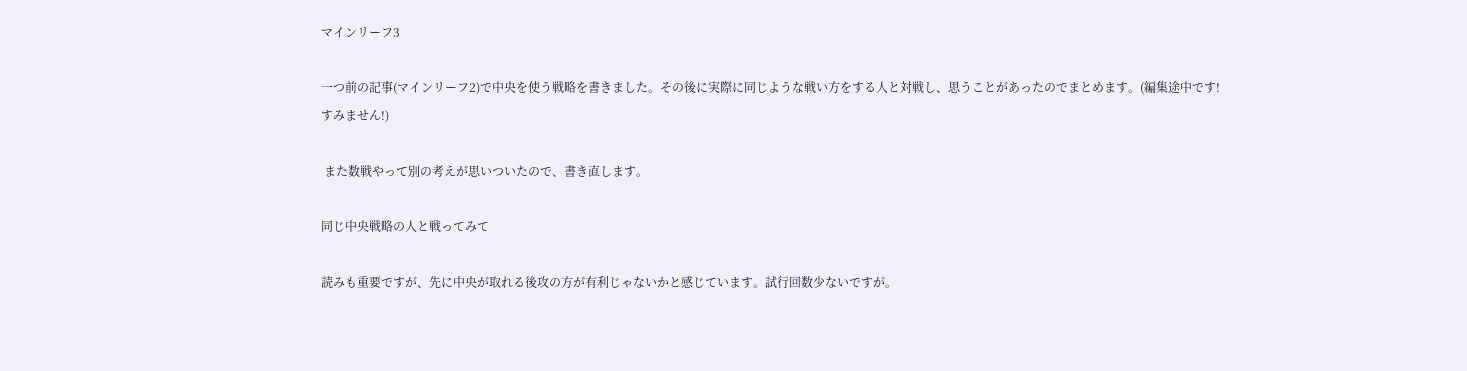マインリーフ3

一つ前の記事(マインリーフ2)で中央を使う戦略を書きました。その後に実際に同じような戦い方をする人と対戦し、思うことがあったのでまとめます。(編集途中です!すみません!)

 また数戦やって別の考えが思いついたので、書き直します。

同じ中央戦略の人と戦ってみて

読みも重要ですが、先に中央が取れる後攻の方が有利じゃないかと感じています。試行回数少ないですが。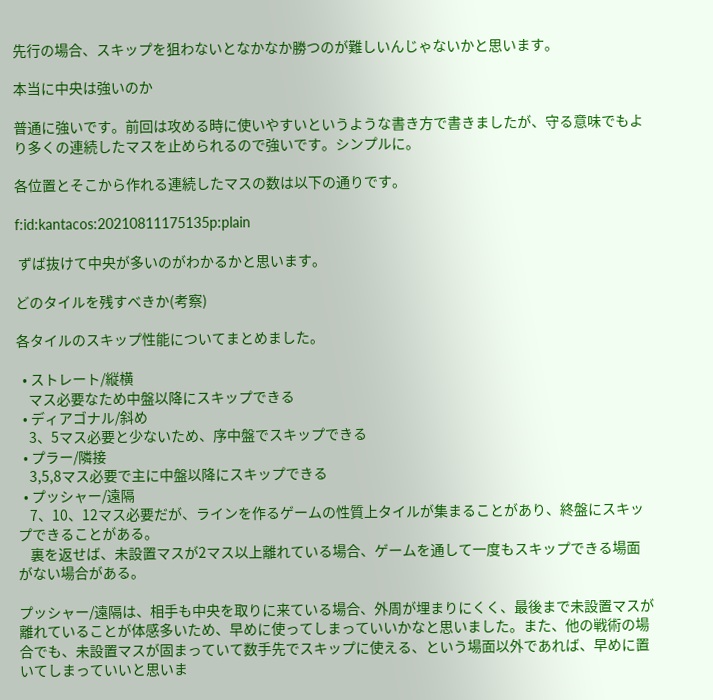先行の場合、スキップを狙わないとなかなか勝つのが難しいんじゃないかと思います。

本当に中央は強いのか

普通に強いです。前回は攻める時に使いやすいというような書き方で書きましたが、守る意味でもより多くの連続したマスを止められるので強いです。シンプルに。

各位置とそこから作れる連続したマスの数は以下の通りです。

f:id:kantacos:20210811175135p:plain

 ずば抜けて中央が多いのがわかるかと思います。

どのタイルを残すべきか(考察)

各タイルのスキップ性能についてまとめました。

  • ストレート/縦横
    マス必要なため中盤以降にスキップできる
  • ディアゴナル/斜め
    3、5マス必要と少ないため、序中盤でスキップできる
  • プラー/隣接
    3,5,8マス必要で主に中盤以降にスキップできる
  • プッシャー/遠隔
    7、10、12マス必要だが、ラインを作るゲームの性質上タイルが集まることがあり、終盤にスキップできることがある。
    裏を返せば、未設置マスが2マス以上離れている場合、ゲームを通して一度もスキップできる場面がない場合がある。

プッシャー/遠隔は、相手も中央を取りに来ている場合、外周が埋まりにくく、最後まで未設置マスが離れていることが体感多いため、早めに使ってしまっていいかなと思いました。また、他の戦術の場合でも、未設置マスが固まっていて数手先でスキップに使える、という場面以外であれば、早めに置いてしまっていいと思いま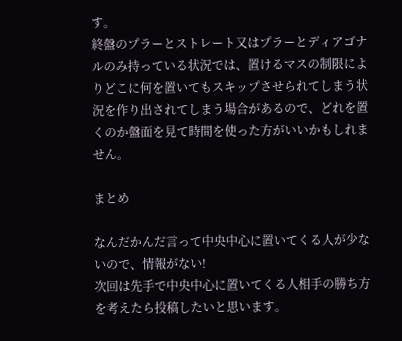す。
終盤のプラーとストレート又はプラーとディアゴナルのみ持っている状況では、置けるマスの制限によりどこに何を置いてもスキップさせられてしまう状況を作り出されてしまう場合があるので、どれを置くのか盤面を見て時間を使った方がいいかもしれません。

まとめ

なんだかんだ言って中央中心に置いてくる人が少ないので、情報がない!
次回は先手で中央中心に置いてくる人相手の勝ち方を考えたら投稿したいと思います。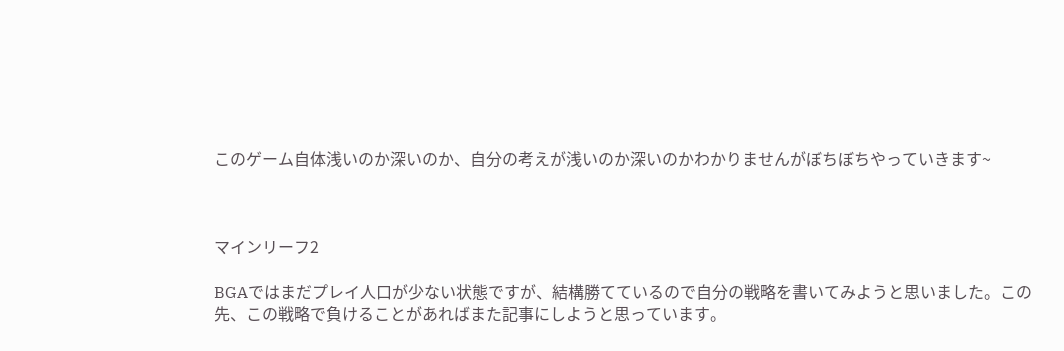このゲーム自体浅いのか深いのか、自分の考えが浅いのか深いのかわかりませんがぼちぼちやっていきます~



マインリーフ2

BGAではまだプレイ人口が少ない状態ですが、結構勝てているので自分の戦略を書いてみようと思いました。この先、この戦略で負けることがあればまた記事にしようと思っています。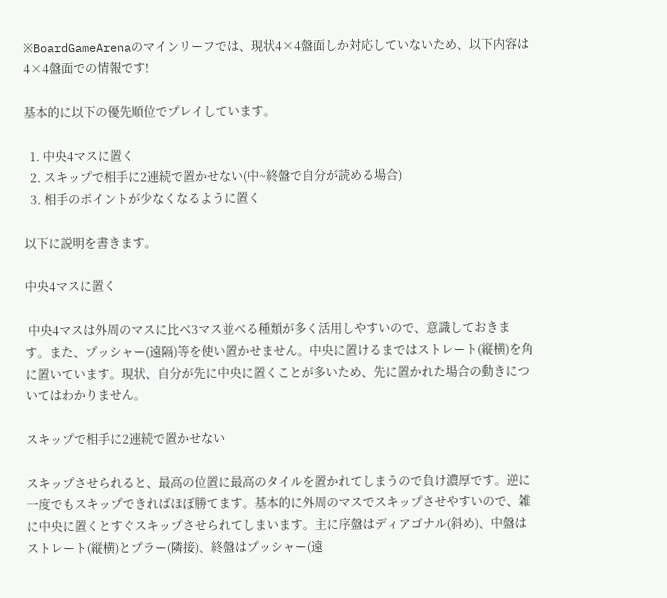※BoardGameArenaのマインリーフでは、現状4×4盤面しか対応していないため、以下内容は4×4盤面での情報です!

基本的に以下の優先順位でプレイしています。

  1. 中央4マスに置く
  2. スキップで相手に2連続で置かせない(中~終盤で自分が読める場合)
  3. 相手のポイントが少なくなるように置く

以下に説明を書きます。

中央4マスに置く

 中央4マスは外周のマスに比べ3マス並べる種類が多く活用しやすいので、意識しておきます。また、プッシャー(遠隔)等を使い置かせません。中央に置けるまではストレート(縦横)を角に置いています。現状、自分が先に中央に置くことが多いため、先に置かれた場合の動きについてはわかりません。

スキップで相手に2連続で置かせない

スキップさせられると、最高の位置に最高のタイルを置かれてしまうので負け濃厚です。逆に一度でもスキップできればほぼ勝てます。基本的に外周のマスでスキップさせやすいので、雑に中央に置くとすぐスキップさせられてしまいます。主に序盤はディアゴナル(斜め)、中盤はストレート(縦横)とプラー(隣接)、終盤はプッシャー(遠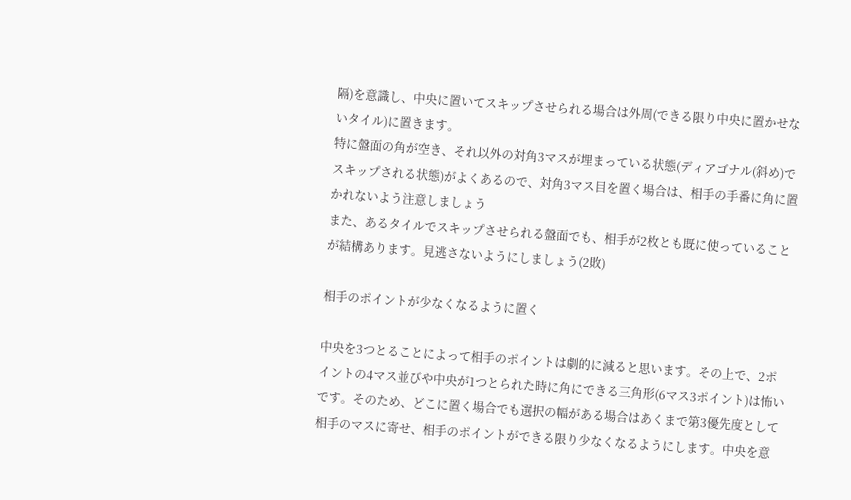隔)を意識し、中央に置いてスキップさせられる場合は外周(できる限り中央に置かせないタイル)に置きます。
特に盤面の角が空き、それ以外の対角3マスが埋まっている状態(ディアゴナル(斜め)でスキップされる状態)がよくあるので、対角3マス目を置く場合は、相手の手番に角に置かれないよう注意しましょう
また、あるタイルでスキップさせられる盤面でも、相手が2枚とも既に使っていることが結構あります。見逃さないようにしましょう(2敗)

相手のポイントが少なくなるように置く

中央を3つとることによって相手のポイントは劇的に減ると思います。その上で、2ポイントの4マス並びや中央が1つとられた時に角にできる三角形(6マス3ポイント)は怖いです。そのため、どこに置く場合でも選択の幅がある場合はあくまで第3優先度として相手のマスに寄せ、相手のポイントができる限り少なくなるようにします。中央を意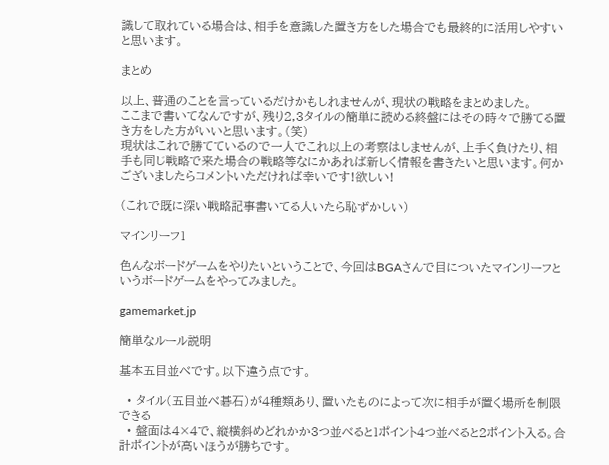識して取れている場合は、相手を意識した置き方をした場合でも最終的に活用しやすいと思います。

まとめ

以上、普通のことを言っているだけかもしれませんが、現状の戦略をまとめました。
ここまで書いてなんですが、残り2,3タイルの簡単に読める終盤にはその時々で勝てる置き方をした方がいいと思います。(笑)
現状はこれで勝てているので一人でこれ以上の考察はしませんが、上手く負けたり、相手も同じ戦略で来た場合の戦略等なにかあれば新しく情報を書きたいと思います。何かございましたらコメントいただければ幸いです!欲しい!

(これで既に深い戦略記事書いてる人いたら恥ずかしい)

マインリーフ1

色んなボードゲームをやりたいということで、今回はBGAさんで目についたマインリーフというボードゲームをやってみました。

gamemarket.jp

簡単なルール説明

基本五目並べです。以下違う点です。

  • タイル(五目並べ碁石)が4種類あり、置いたものによって次に相手が置く場所を制限できる
  • 盤面は4×4で、縦横斜めどれかか3つ並べると1ポイント4つ並べると2ポイント入る。合計ポイントが高いほうが勝ちです。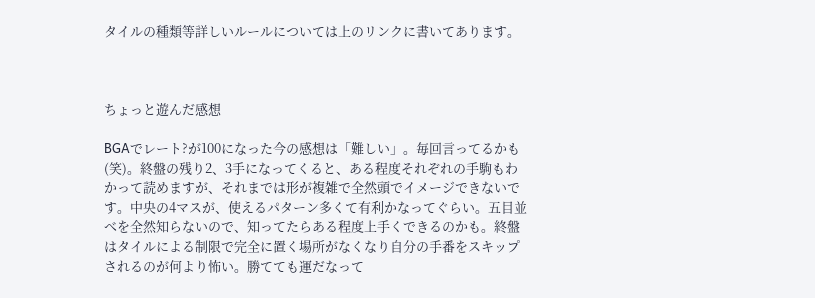タイルの種類等詳しいルールについては上のリンクに書いてあります。



ちょっと遊んだ感想

BGAでレート?が100になった今の感想は「難しい」。毎回言ってるかも(笑)。終盤の残り2、3手になってくると、ある程度それぞれの手駒もわかって読めますが、それまでは形が複雑で全然頭でイメージできないです。中央の4マスが、使えるパターン多くて有利かなってぐらい。五目並べを全然知らないので、知ってたらある程度上手くできるのかも。終盤はタイルによる制限で完全に置く場所がなくなり自分の手番をスキップされるのが何より怖い。勝てても運だなって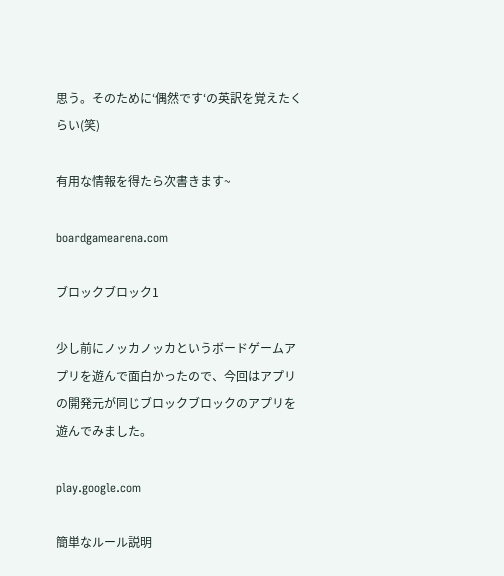思う。そのために‘偶然です‘の英訳を覚えたくらい(笑)

有用な情報を得たら次書きます~

boardgamearena.com

ブロックブロック1

少し前にノッカノッカというボードゲームアプリを遊んで面白かったので、今回はアプリの開発元が同じブロックブロックのアプリを遊んでみました。

play.google.com

簡単なルール説明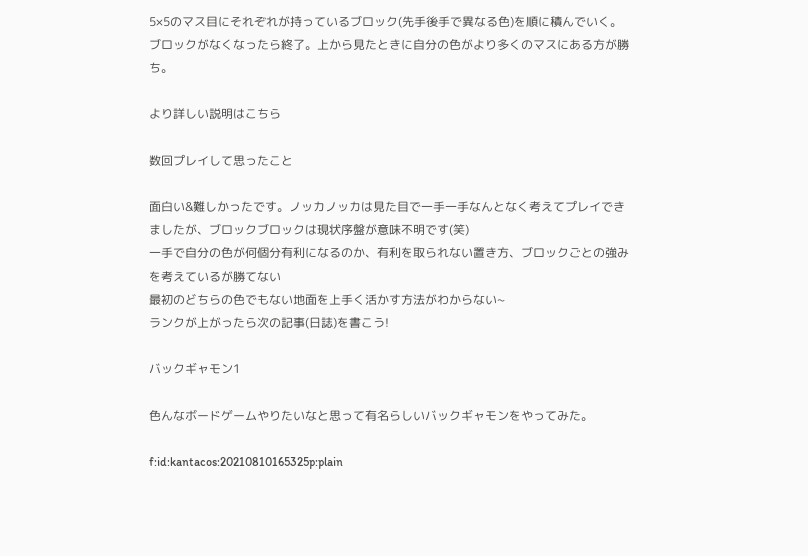5×5のマス目にそれぞれが持っているブロック(先手後手で異なる色)を順に積んでいく。ブロックがなくなったら終了。上から見たときに自分の色がより多くのマスにある方が勝ち。

より詳しい説明はこちら

数回プレイして思ったこと

面白い&難しかったです。ノッカノッカは見た目で一手一手なんとなく考えてプレイできましたが、ブロックブロックは現状序盤が意味不明です(笑)
一手で自分の色が何個分有利になるのか、有利を取られない置き方、ブロックごとの強みを考えているが勝てない
最初のどちらの色でもない地面を上手く活かす方法がわからない~
ランクが上がったら次の記事(日誌)を書こう!

バックギャモン1

色んなボードゲームやりたいなと思って有名らしいバックギャモンをやってみた。

f:id:kantacos:20210810165325p:plain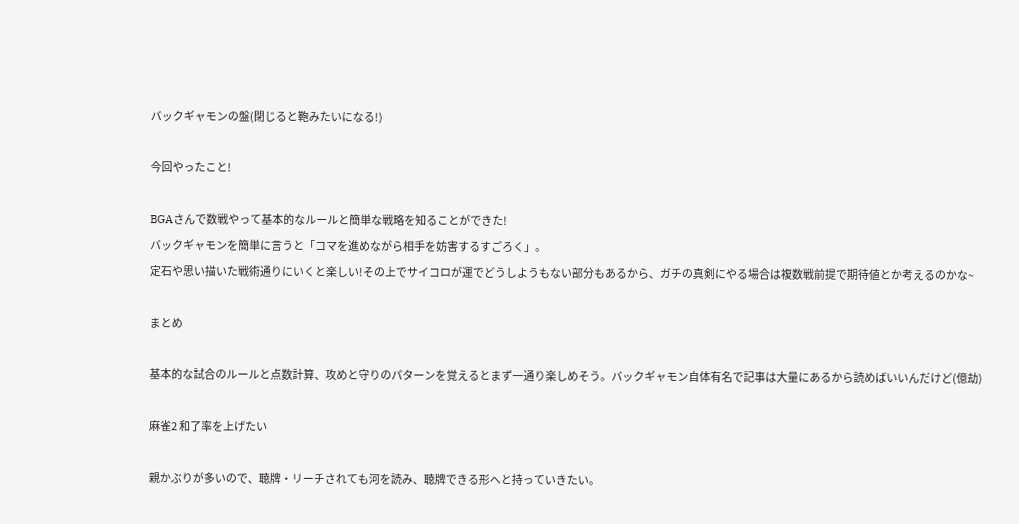バックギャモンの盤(閉じると鞄みたいになる!)

今回やったこと!

BGAさんで数戦やって基本的なルールと簡単な戦略を知ることができた!
バックギャモンを簡単に言うと「コマを進めながら相手を妨害するすごろく」。
定石や思い描いた戦術通りにいくと楽しい!その上でサイコロが運でどうしようもない部分もあるから、ガチの真剣にやる場合は複数戦前提で期待値とか考えるのかな~

まとめ

基本的な試合のルールと点数計算、攻めと守りのパターンを覚えるとまず一通り楽しめそう。バックギャモン自体有名で記事は大量にあるから読めばいいんだけど(億劫)

麻雀2 和了率を上げたい

親かぶりが多いので、聴牌・リーチされても河を読み、聴牌できる形へと持っていきたい。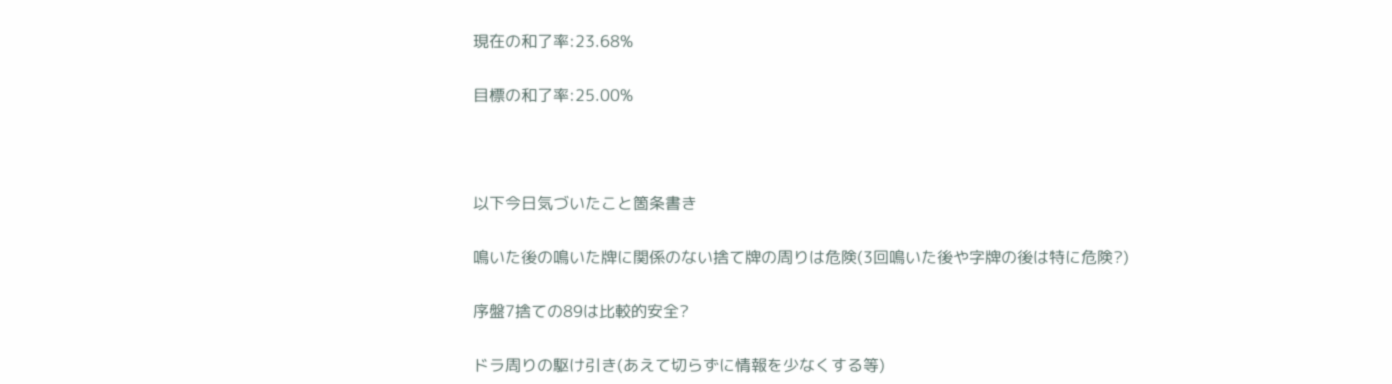現在の和了率:23.68%

目標の和了率:25.00%



以下今日気づいたこと箇条書き

鳴いた後の鳴いた牌に関係のない捨て牌の周りは危険(3回鳴いた後や字牌の後は特に危険?)

序盤7捨ての89は比較的安全?

ドラ周りの駆け引き(あえて切らずに情報を少なくする等)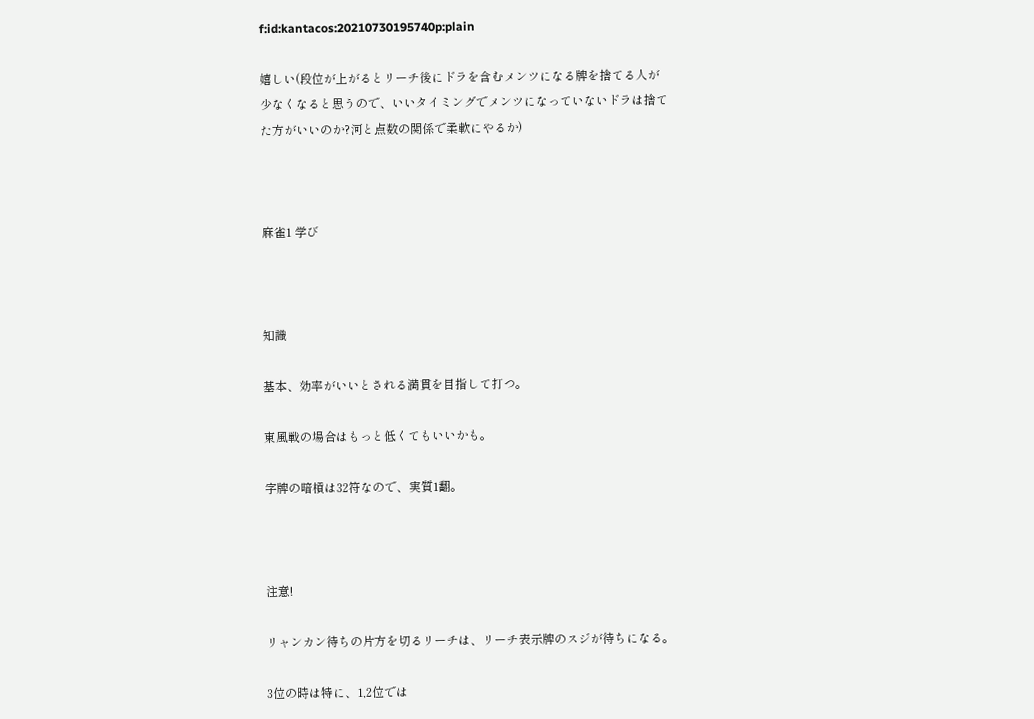f:id:kantacos:20210730195740p:plain

嬉しい(段位が上がるとリーチ後にドラを含むメンツになる牌を捨てる人が少なくなると思うので、いいタイミングでメンツになっていないドラは捨てた方がいいのか?河と点数の関係で柔軟にやるか)



麻雀1 学び



知識

基本、効率がいいとされる満貫を目指して打つ。

東風戦の場合はもっと低くてもいいかも。

字牌の暗槓は32符なので、実質1翻。



注意!

リャンカン待ちの片方を切るリーチは、リーチ表示牌のスジが待ちになる。

3位の時は特に、1,2位では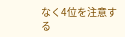なく4位を注意する